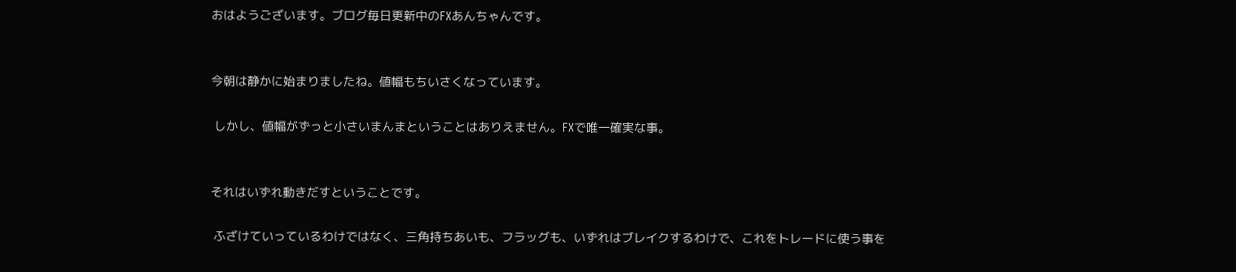おはようございます。ブログ毎日更新中のFXあんちゃんです。


今朝は静かに始まりましたね。値幅もちいさくなっています。

 しかし、値幅がずっと小さいまんまということはありえません。FXで唯一確実な事。


それはいずれ動きだすということです。

 ふざけていっているわけではなく、三角持ちあいも、フラッグも、いずれはブレイクするわけで、これをトレードに使う事を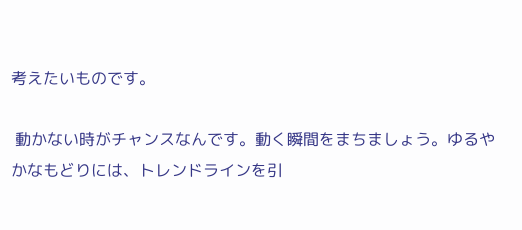考えたいものです。

 動かない時がチャンスなんです。動く瞬間をまちましょう。ゆるやかなもどりには、トレンドラインを引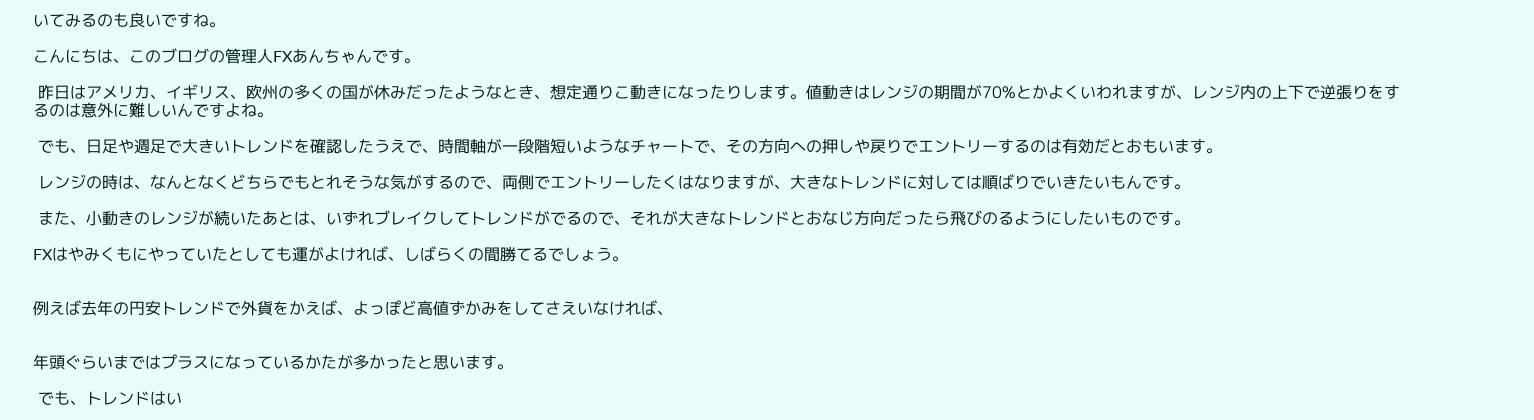いてみるのも良いですね。

こんにちは、このブログの管理人FXあんちゃんです。

 昨日はアメリカ、イギリス、欧州の多くの国が休みだったようなとき、想定通りこ動きになったりします。値動きはレンジの期間が70%とかよくいわれますが、レンジ内の上下で逆張りをするのは意外に難しいんですよね。

 でも、日足や週足で大きいトレンドを確認したうえで、時間軸が一段階短いようなチャートで、その方向への押しや戻りでエントリーするのは有効だとおもいます。

 レンジの時は、なんとなくどちらでもとれそうな気がするので、両側でエントリーしたくはなりますが、大きなトレンドに対しては順ばりでいきたいもんです。

 また、小動きのレンジが続いたあとは、いずれブレイクしてトレンドがでるので、それが大きなトレンドとおなじ方向だったら飛びのるようにしたいものです。

FXはやみくもにやっていたとしても運がよければ、しばらくの間勝てるでしょう。


例えば去年の円安トレンドで外貨をかえば、よっぽど高値ずかみをしてさえいなければ、


年頭ぐらいまではプラスになっているかたが多かったと思います。

 でも、トレンドはい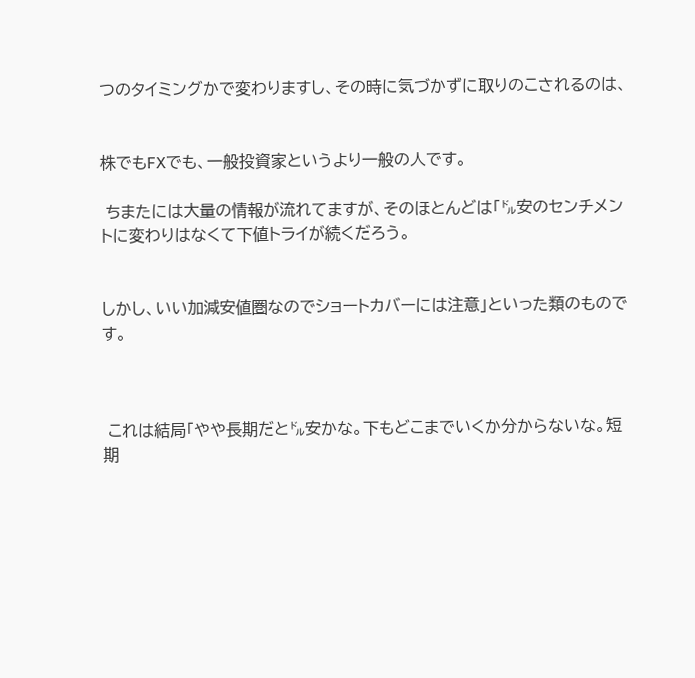つのタイミングかで変わりますし、その時に気づかずに取りのこされるのは、


株でもFXでも、一般投資家というより一般の人です。

 ちまたには大量の情報が流れてますが、そのほとんどは「㌦安のセンチメントに変わりはなくて下値トライが続くだろう。


しかし、いい加減安値圏なのでショートカバーには注意」といった類のものです。



 これは結局「やや長期だと㌦安かな。下もどこまでいくか分からないな。短期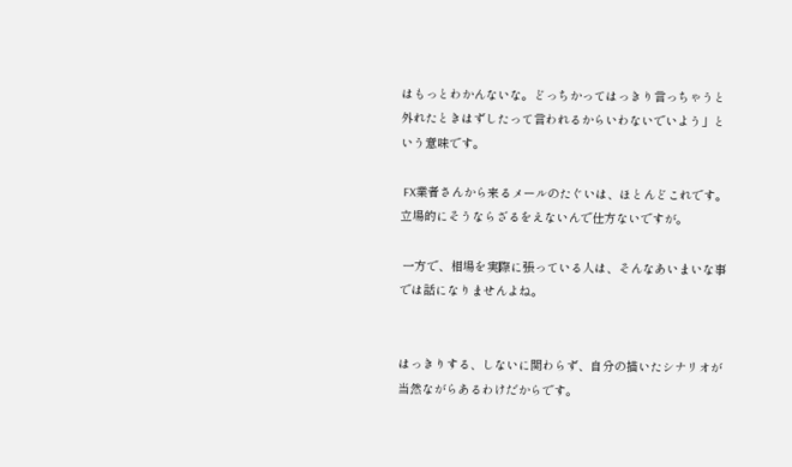はもっとわかんないな。どっちかってはっきり言っちゃうと外れたときはずしたって言われるからいわないでいよう」という意味です。

 FX業者さんから来るメールのたぐいは、ほとんどこれです。立場的にそうならざるをえないんで仕方ないですが。

 一方で、相場を実際に張っている人は、そんなあいまいな事では話になりませんよね。


はっきりする、しないに関わらず、自分の描いたシナリオが当然ながらあるわけだからです。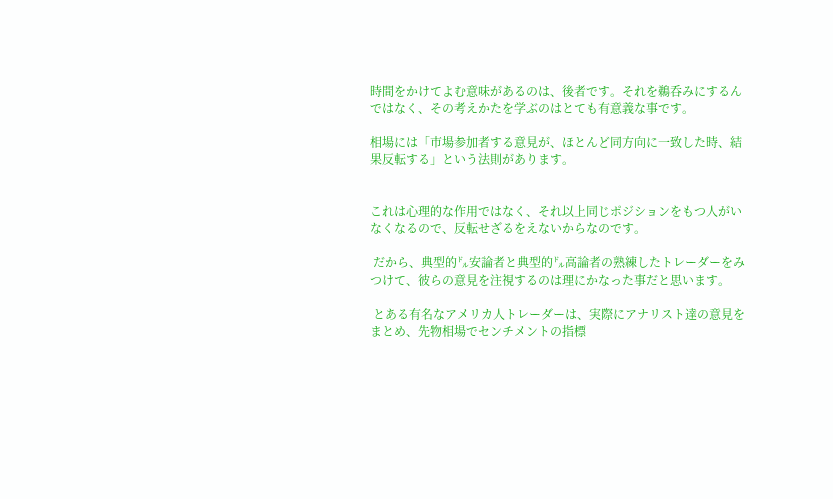時間をかけてよむ意味があるのは、後者です。それを鵜呑みにするんではなく、その考えかたを学ぶのはとても有意義な事です。

相場には「市場参加者する意見が、ほとんど同方向に一致した時、結果反転する」という法則があります。


これは心理的な作用ではなく、それ以上同じポジションをもつ人がいなくなるので、反転せざるをえないからなのです。

 だから、典型的㌦安論者と典型的㌦高論者の熟練したトレーダーをみつけて、彼らの意見を注視するのは理にかなった事だと思います。

 とある有名なアメリカ人トレーダーは、実際にアナリスト達の意見をまとめ、先物相場でセンチメントの指標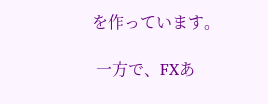を作っています。

 一方で、FXあ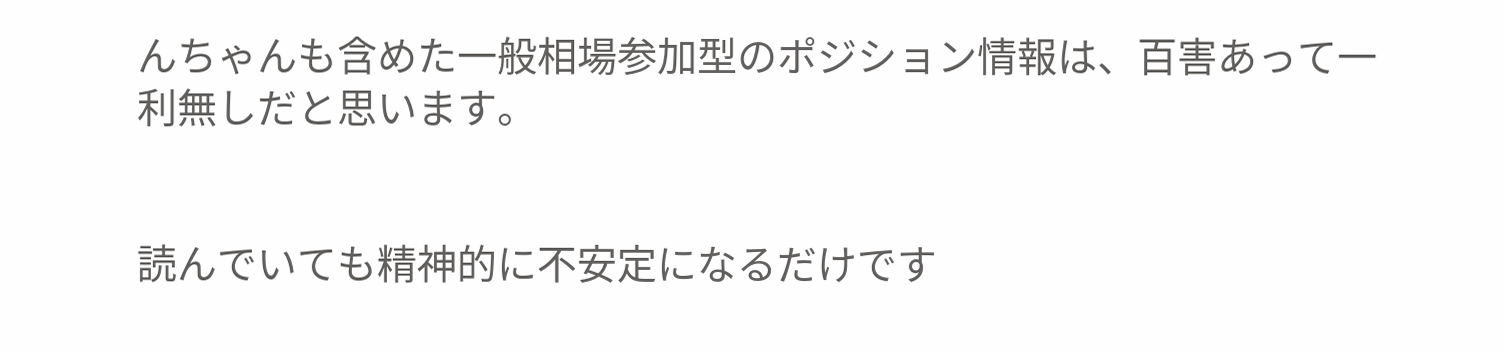んちゃんも含めた一般相場参加型のポジション情報は、百害あって一利無しだと思います。


読んでいても精神的に不安定になるだけです